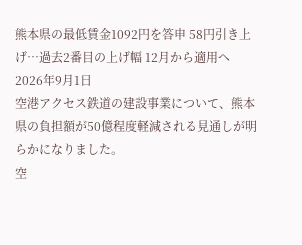熊本県の最低賃金1092円を答申 58円引き上げ…過去2番目の上げ幅 12月から適用へ
2026年9月1日
空港アクセス鉄道の建設事業について、熊本県の負担額が50億程度軽減される見通しが明らかになりました。
空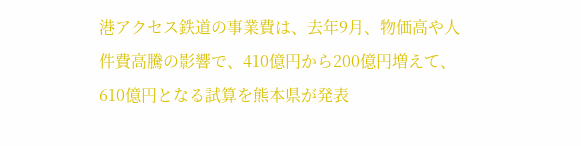港アクセス鉄道の事業費は、去年9月、物価高や人件費高騰の影響で、410億円から200億円増えて、610億円となる試算を熊本県が発表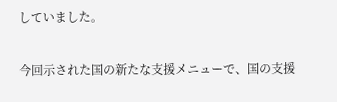していました。

今回示された国の新たな支援メニューで、国の支援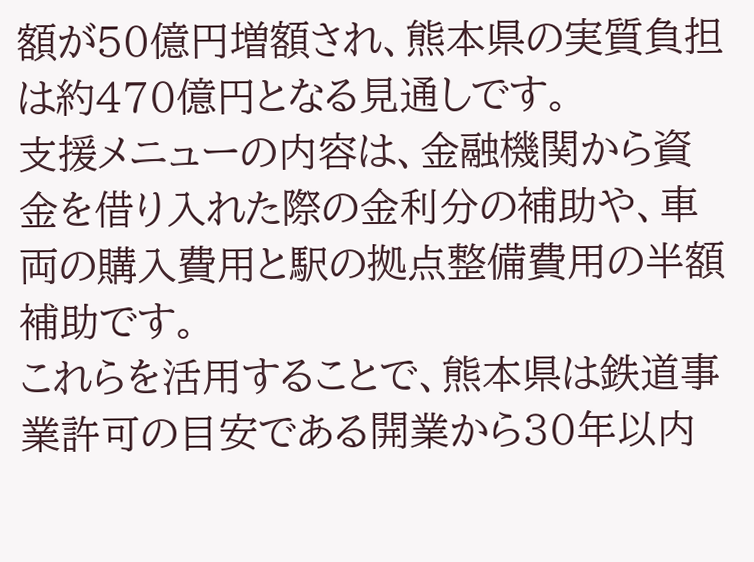額が50億円増額され、熊本県の実質負担は約470億円となる見通しです。
支援メニューの内容は、金融機関から資金を借り入れた際の金利分の補助や、車両の購入費用と駅の拠点整備費用の半額補助です。
これらを活用することで、熊本県は鉄道事業許可の目安である開業から30年以内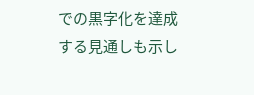での黒字化を達成する見通しも示し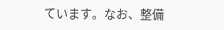ています。なお、整備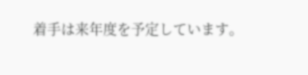着手は来年度を予定しています。